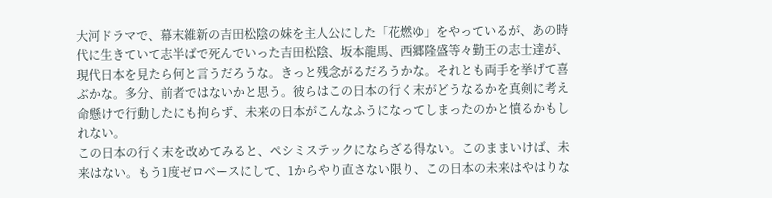大河ドラマで、幕末維新の吉田松陰の妹を主人公にした「花燃ゆ」をやっているが、あの時代に生きていて志半ばで死んでいった吉田松陰、坂本龍馬、西郷隆盛等々勤王の志士達が、現代日本を見たら何と言うだろうな。きっと残念がるだろうかな。それとも両手を挙げて喜ぶかな。多分、前者ではないかと思う。彼らはこの日本の行く末がどうなるかを真剣に考え命懸けで行動したにも拘らず、未来の日本がこんなふうになってしまったのかと憤るかもしれない。
この日本の行く末を改めてみると、ペシミステックにならざる得ない。このままいけば、未来はない。もう1度ゼロベースにして、1からやり直さない限り、この日本の未来はやはりな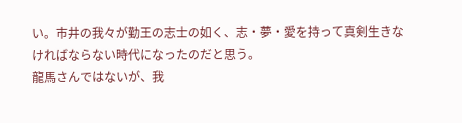い。市井の我々が勤王の志士の如く、志・夢・愛を持って真剣生きなければならない時代になったのだと思う。
龍馬さんではないが、我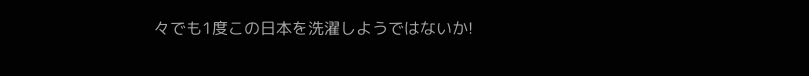々でも1度この日本を洗濯しようではないか!